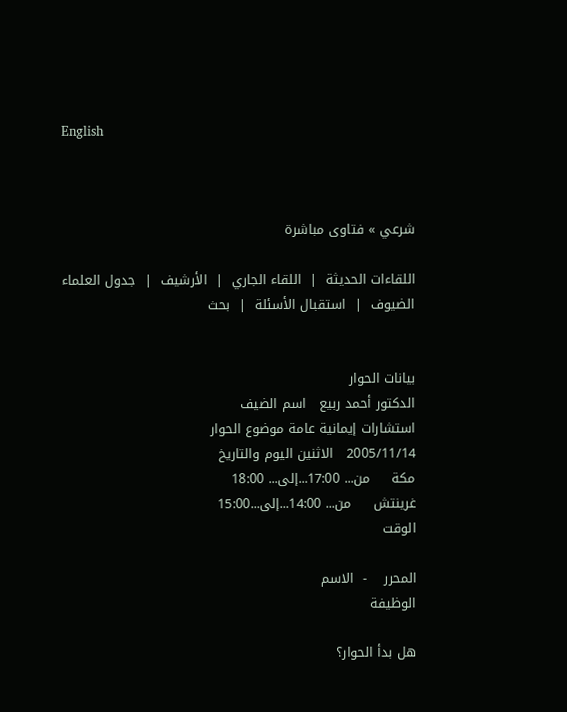English



شرعي » فتاوى مباشرة

اللقاءات الحديثة  |  اللقاء الجاري  |  الأرشيف  |  جدول العلماء الضيوف  |  استقبال الأسئلة  |  بحث


بيانات الحوار
الدكتور أحمد ربيع   اسم الضيف
استشارات إيمانية عامة موضوع الحوار
2005/11/14   الاثنين اليوم والتاريخ
مكة     من... 17:00...إلى... 18:00
غرينتش     من... 14:00...إلى...15:00
الوقت

المحرر    -  الاسم
الوظيفة

هل بدأ الحوار؟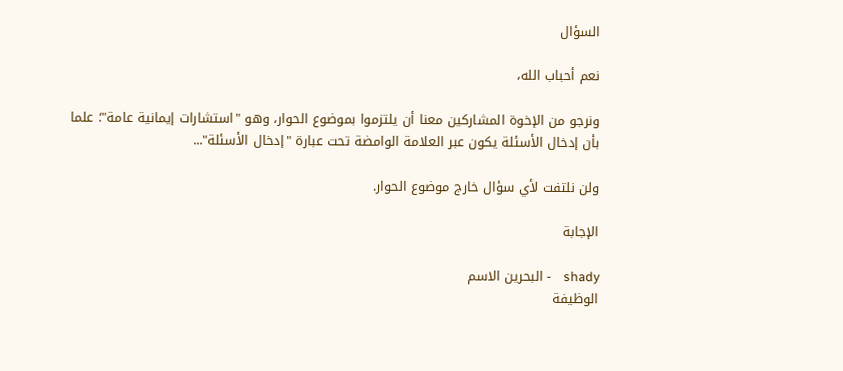السؤال

نعم أحباب الله،

ونرجو من الإخوة المشاركين معنا أن يلتزموا بموضوع الحوار، وهو "استشارات إيمانية عامة"؛ علما بأن إدخال الأسئلة يكون عبر العلامة الوامضة تحت عبارة "إدخال الأسئلة"...

ولن نلتفت لأي سؤال خارج موضوع الحوار.

الإجابة

shady    - البحرين الاسم
الوظيفة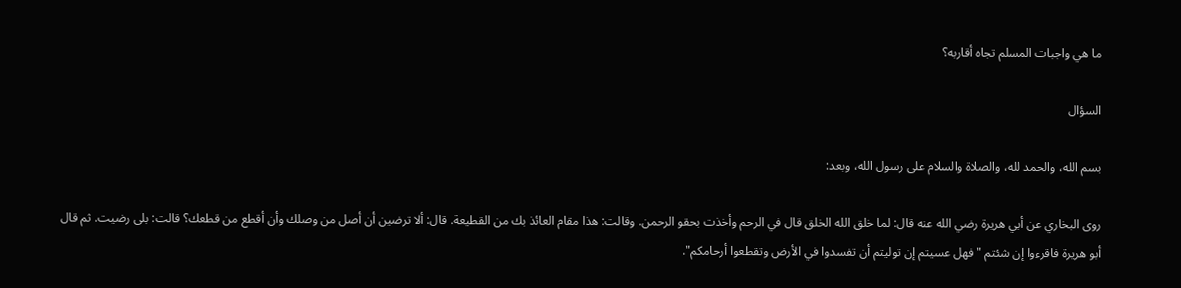ما هي واجبات المسلم تجاه أقاربه؟

السؤال

بسم الله، والحمد لله، والصلاة والسلام على رسول الله، وبعد:

روى البخاري عن أبي هريرة رضي الله عنه قال: لما خلق الله الخلق قال في الرحم وأخذت بحقو الرحمن. وقالت: هذا مقام العائذ بك من القطيعة. قال: ألا ترضين أن أصل من وصلك وأن أقطع من قطعك؟ قالت: بلى رضيت. ثم قال أبو هريرة فاقرءوا إن شئتم "فهل عسيتم إن توليتم أن تفسدوا في الأرض وتقطعوا أرحامكم".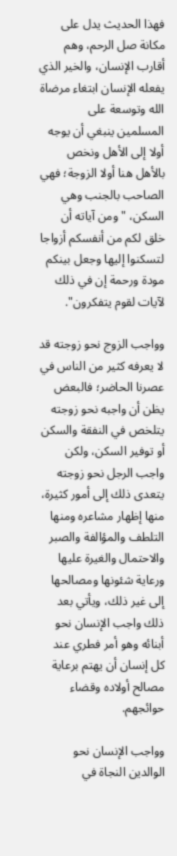فهذا الحديث يدل على مكانة صل الرحم، وهم أقارب الإنسان، والخير الذي يفعله الإنسان ابتغاء مرضاة الله وتوسعة على المسلمين ينبغي أن يوجه أولا إلى الأهل ونخص بالأهل هنا أولا الزوجة؛ فهي الصاحب بالجنب وهي السكن، "ومن آياته أن خلق لكم من أنفسكم أزواجا لتسكنوا إليها وجعل بينكم مودة ورحمة إن في ذلك لآيات لقوم يتفكرون".

وواجب الزوج نحو زوجته قد لا يعرفه كثير من الناس في عصرنا الحاضر؛ فالبعض يظن أن واجبه نحو زوجته يتلخص في النفقة والسكن أو توفير السكن، ولكن واجب الرجل نحو زوجته يتعدى ذلك إلى أمور كثيرة، منها إظهار مشاعره ومنها التلطف والمؤالفة والصبر والاحتمال والغيرة عليها ورعاية شئونها ومصالحها إلى غير ذلك، ويأتي بعد ذلك واجب الإنسان نحو أبنائه وهو أمر فطري عند كل إنسان أن يهتم برعاية مصالح أولاده وقضاء حوائجهم.

وواجب الإنسان نحو الوالدين النجاة في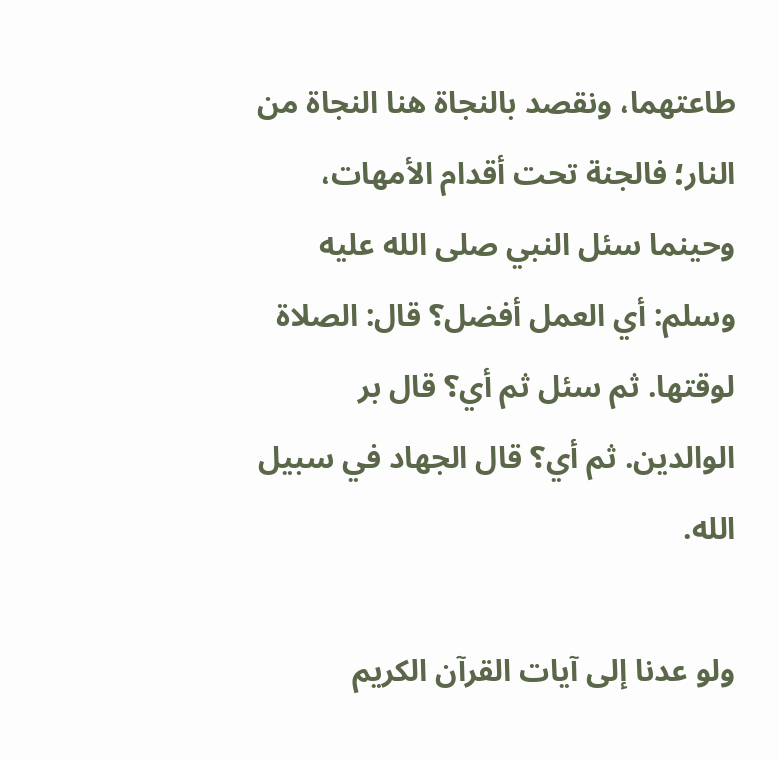طاعتهما، ونقصد بالنجاة هنا النجاة من النار؛ فالجنة تحت أقدام الأمهات، وحينما سئل النبي صلى الله عليه وسلم: أي العمل أفضل؟ قال: الصلاة لوقتها. ثم سئل ثم أي؟ قال بر الوالدين. ثم أي؟ قال الجهاد في سبيل الله.

ولو عدنا إلى آيات القرآن الكريم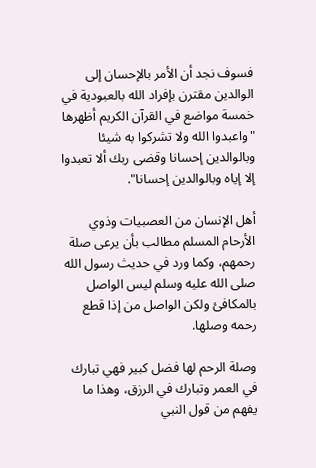فسوف نجد أن الأمر بالإحسان إلى الوالدين مقترن بإفراد الله بالعبودية في خمسة مواضع في القرآن الكريم أظهرها "واعبدوا الله ولا تشركوا به شيئا وبالوالدين إحسانا وقضى ربك ألا تعبدوا إلا إياه وبالوالدين إحسانا".

أهل الإنسان من العصبيات وذوي الأرحام المسلم مطالب بأن يرعى صلة رحمهم، وكما ورد في حديث رسول الله صلى الله عليه وسلم ليس الواصل بالمكافئ ولكن الواصل من إذا قطع رحمه وصلها.

وصلة الرحم لها فضل كبير فهي تبارك في العمر وتبارك في الرزق، وهذا ما يفهم من قول النبي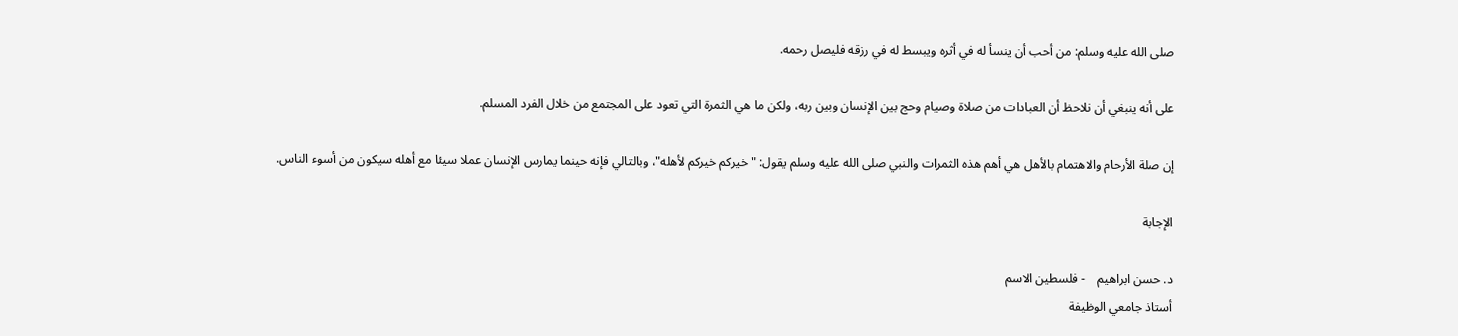صلى الله عليه وسلم: من أحب أن ينسأ له في أثره ويبسط له في رزقه فليصل رحمه.

على أنه ينبغي أن نلاحظ أن العبادات من صلاة وصيام وحج بين الإنسان وبين ربه، ولكن ما هي الثمرة التي تعود على المجتمع من خلال الفرد المسلم.

إن صلة الأرحام والاهتمام بالأهل هي أهم هذه الثمرات والنبي صلى الله عليه وسلم يقول: "خيركم خيركم لأهله"، وبالتالي فإنه حينما يمارس الإنسان عملا سيئا مع أهله سيكون من أسوء الناس.

الإجابة

د. حسن ابراهيم    - فلسطين الاسم
أستاذ جامعي الوظيفة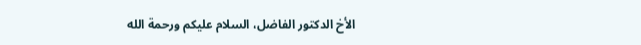الأخ الدكتور الفاضل، السلام عليكم ورحمة الله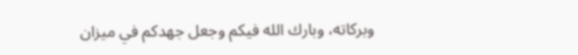وبركاته، وبارك الله فيكم وجعل جهدكم في ميزان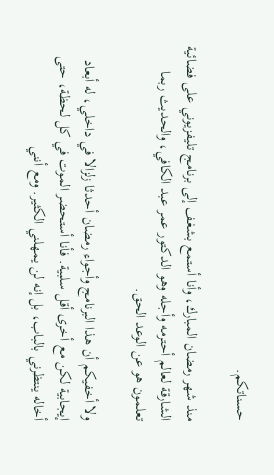حسناتكم.

منذ شهر رمضان المبارك، وأنا أستمع بشغف إلى برنامج تليفزيوني على فضائية الشارقة لعالم أحترمه وأجله وهو الدكتور عمر عبد الكافي، والحديث ربما تعلمون هو عن الوعد الحق.

ولا أخفيكم أن هذا البرنامج وأجواء رمضان أحدثا زلزالا في داخلي، له أبعاد إيجابية لكن مع أخرى أقل سلبية. فأنا أستحضر الموت في كل لحظة، حتى أخاله ينتظرني بالباب، بل إنه لن يمهلني الكثير. ومع أنني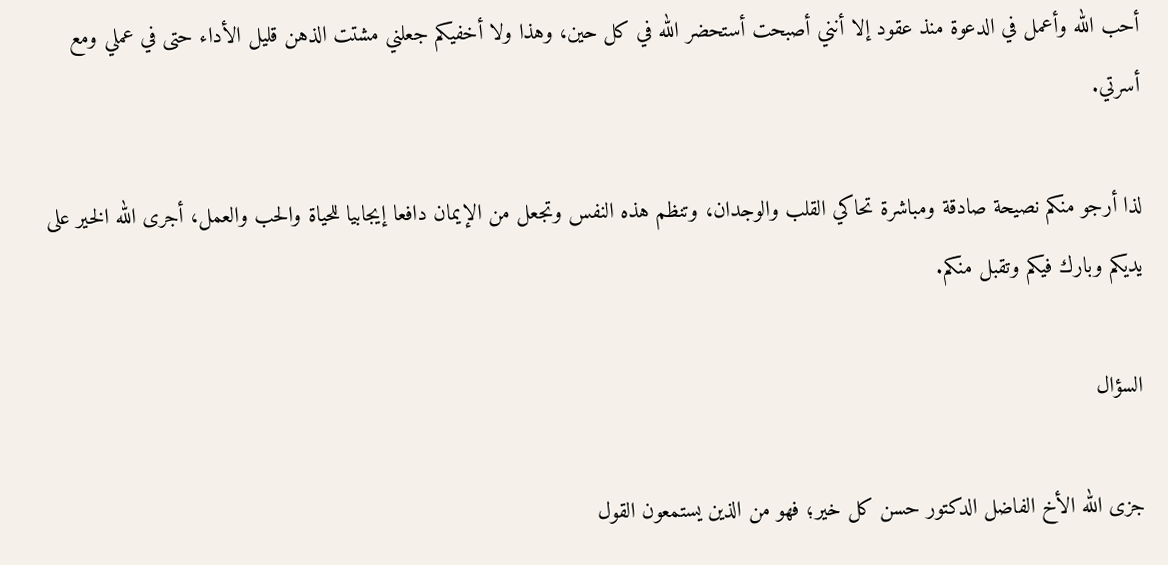أحب الله وأعمل في الدعوة منذ عقود إلا أنني أصبحت أستحضر الله في كل حين، وهذا ولا أخفيكم جعلني مشتت الذهن قليل الأداء حتى في عملي ومع أسرتي.

لذا أرجو منكم نصيحة صادقة ومباشرة تحاكي القلب والوجدان، وتنظم هذه النفس وتجعل من الإيمان دافعا إيجابيا للحياة والحب والعمل، أجرى الله الخير على يديكم وبارك فيكم وتقبل منكم.

السؤال

جزى الله الأخ الفاضل الدكتور حسن كل خير؛ فهو من الذين يستمعون القول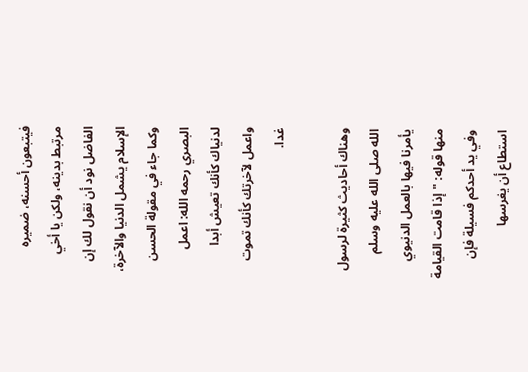فيتبعون أحسنه، ضميره مرتبط بدينه، ولكن يا أخي الفاضل نود أن نقول لك إن الإسلام يشمل الدنيا والآخرة، وكما جاء في مقولة الحسن البصري رحمه الله: اعمل لدنياك كأنك تعيش أبدا واعمل لآخرتك كأنك تموت غدا.

وهناك أحاديث كثيرة لرسول الله صلى الله عليه وسلم يأمرنا فيها بالعمل الدنيوي منها قوله: "إذا قامت القيامة وفي يد أحدكم فسيلة فإن استطاع أن يغرسها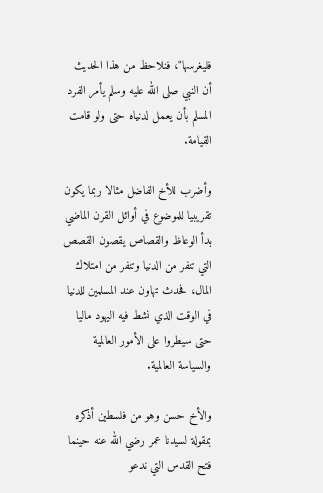فليغرسها"، فنلاحظ من هذا الحديث أن النبي صلى الله عليه وسلم يأمر الفرد المسلم بأن يعمل لدنياه حتى ولو قامت القيامة.

وأضرب للأخ الفاضل مثالا ربما يكون تقريبيا للموضوع في أوائل القرن الماضي بدأ الوعاظ والقصاص يقصون القصص التي تنفر من الدنيا وتنفر من امتلاك المال، فحدث تهاون عند المسلمين للدنيا في الوقت الذي نشط فيه اليهود ماليا حتى سيطروا على الأمور العالمية والسياسة العالمية.

والأخ حسن وهو من فلسطين أذكره بمقولة لسيدنا عمر رضي الله عنه حينما فتح القدس التي ندعو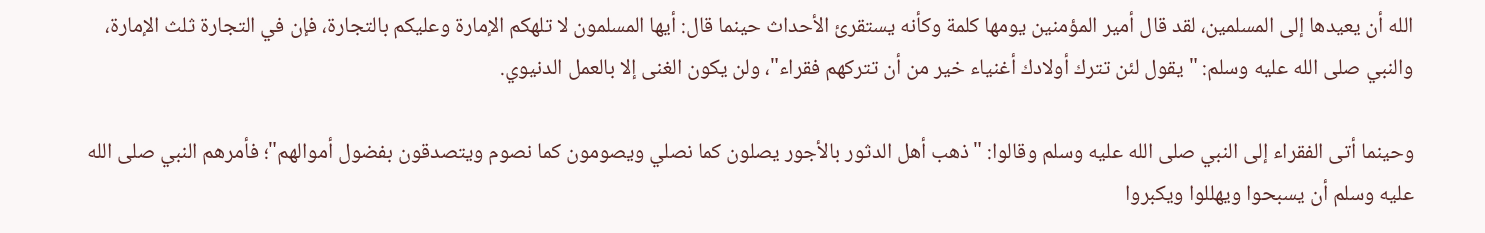الله أن يعيدها إلى المسلمين، لقد قال أمير المؤمنين يومها كلمة وكأنه يستقرئ الأحداث حينما قال: أيها المسلمون لا تلهكم الإمارة وعليكم بالتجارة، فإن في التجارة ثلث الإمارة، والنبي صلى الله عليه وسلم: "يقول لئن تترك أولادك أغنياء خير من أن تتركهم فقراء"، ولن يكون الغنى إلا بالعمل الدنيوي.

وحينما أتى الفقراء إلى النبي صلى الله عليه وسلم وقالوا: "ذهب أهل الدثور بالأجور يصلون كما نصلي ويصومون كما نصوم ويتصدقون بفضول أموالهم"؛ فأمرهم النبي صلى الله عليه وسلم أن يسبحوا ويهللوا ويكبروا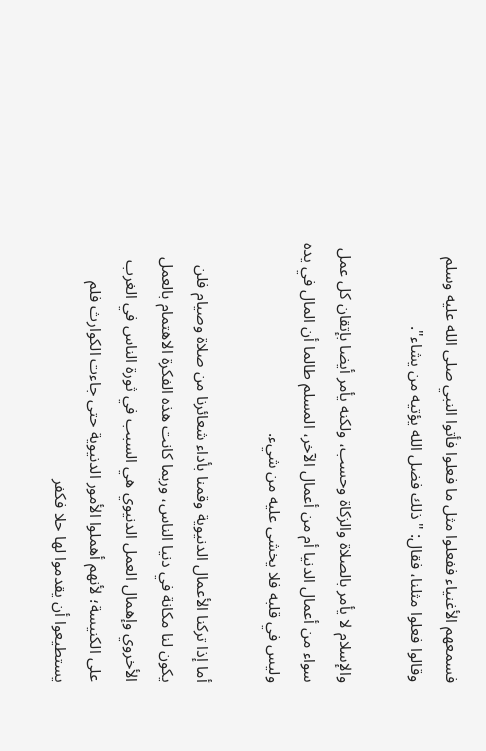فسمعهم الأغنياء ففعلوا مثل ما فعلوا فأتوا النبي صلى الله عليه وسلم وقالوا فعلوا مثلنا، فقال: "ذلك فضل الله يؤتيه من يشاء".

والإسلام لا يأمر بالصلاة والزكاة وحسب، ولكنه يأمر أيضا بإتقان كل عمل سواء من أعمال الدنيا أم من أعمال الآخر، المسلم طالما أن المال في يده وليس في قلبه فلا يخشى عليه من شيء.

أما إذا تركنا الأعمال الدنيوية وقمنا بأداء شعائرنا من صلاة وصيام فلن يكون لنا مكانة في دنيا الناس، وربما كانت هذه الفكرة الاهتمام بالعمل الأخروي وإهمال العمل الدنيوي هي السبب في ثورة الناس في الغرب على الكنيسة؛ لأنهم أهملوا الأمور الدنيوية حتى جاءت الكوارث فلم يستطيعوا أن يقدموا لها حلا فكفر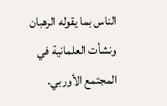الناس بما يقوله الرهبان ونشأت العلمانية في المجتمع الأوربي.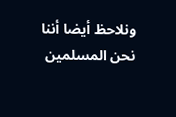ونلاحظ أيضا أننا نحن المسلمين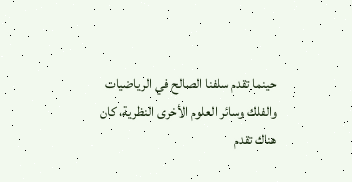حينما تقدم سلفنا الصالح في الرياضيات والفلك وسائر العلوم الأخرى النظرية، كان هناك تقدم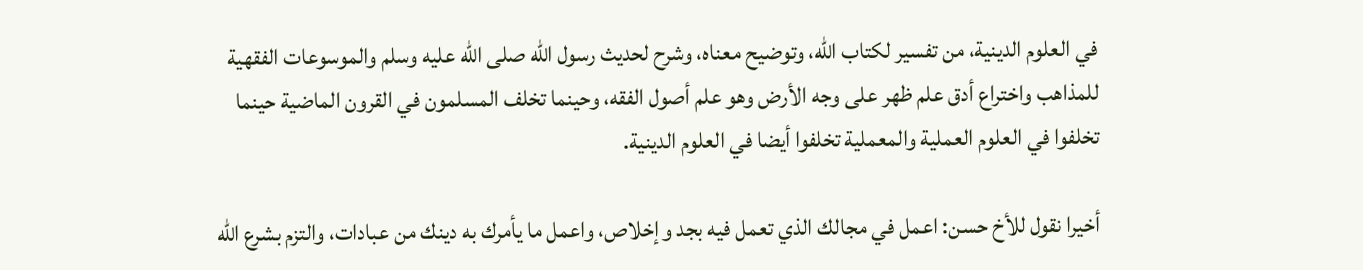في العلوم الدينية، من تفسير لكتاب الله، وتوضيح معناه، وشرح لحديث رسول الله صلى الله عليه وسلم والموسوعات الفقهية للمذاهب واختراع أدق علم ظهر على وجه الأرض وهو علم أصول الفقه، وحينما تخلف المسلمون في القرون الماضية حينما تخلفوا في العلوم العملية والمعملية تخلفوا أيضا في العلوم الدينية.

أخيرا نقول للأخ حسن: اعمل في مجالك الذي تعمل فيه بجد وإخلاص، واعمل ما يأمرك به دينك من عبادات، والتزم بشرع الله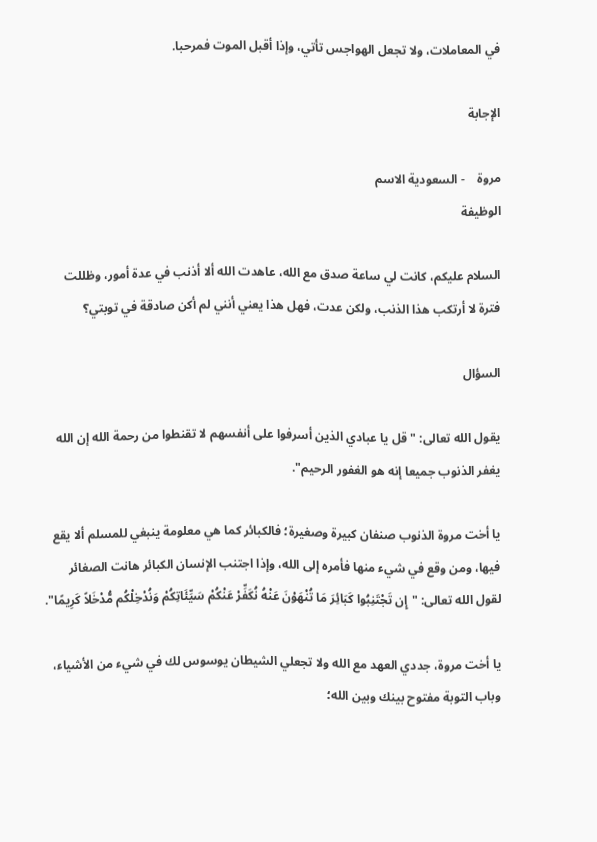في المعاملات، ولا تجعل الهواجس تأتي، وإذا أقبل الموت فمرحبا.

الإجابة

مروة    - السعودية الاسم
الوظيفة

السلام عليكم، كانت لي ساعة صدق مع الله، عاهدت الله ألا أذنب في عدة أمور، وظللت فترة لا أرتكب هذا الذنب، ولكن عدت، فهل هذا يعني أنني لم أكن صادقة في توبتي؟

السؤال

يقول الله تعالى: "قل يا عبادي الذين أسرفوا على أنفسهم لا تقنطوا من رحمة الله إن الله يغفر الذنوب جميعا إنه هو الغفور الرحيم".

يا أخت مروة الذنوب صنفان كبيرة وصغيرة؛ فالكبائر كما هي معلومة ينبغي للمسلم ألا يقع فيها، ومن وقع في شيء منها فأمره إلى الله، وإذا اجتنب الإنسان الكبائر هانت الصغائر لقول الله تعالى: "إِن تَجْتَنِبُوا كَبَائِرَ مَا تُنْهَوْنَ عَنْهُ نُكَفِّرْ عَنْكُمْ سَيِّئَاتِكُمْ وَنُدْخِلْكُم مُّدْخَلاً كَرِيمًا".

يا أخت مروة، جددي العهد مع الله ولا تجعلي الشيطان يوسوس لك في شيء من الأشياء، وباب التوبة مفتوح بينك وبين الله؛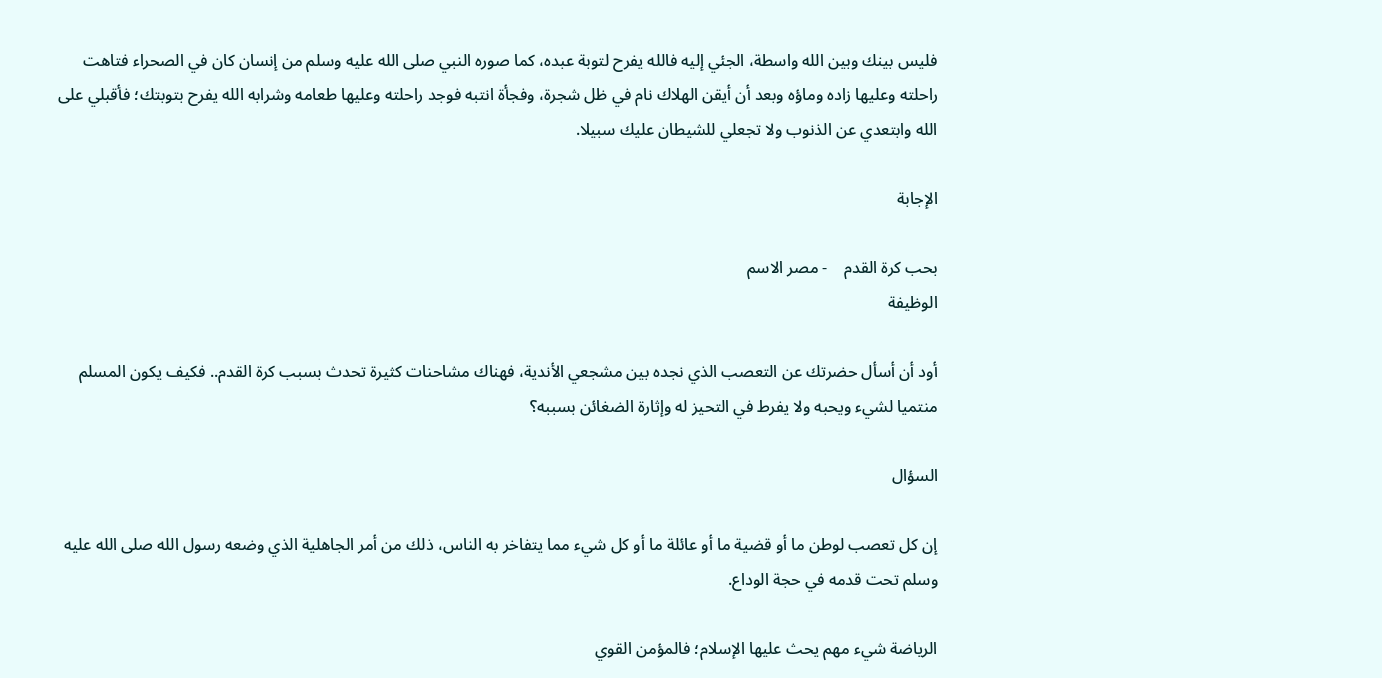فليس بينك وبين الله واسطة، الجئي إليه فالله يفرح لتوبة عبده، كما صوره النبي صلى الله عليه وسلم من إنسان كان في الصحراء فتاهت راحلته وعليها زاده وماؤه وبعد أن أيقن الهلاك نام في ظل شجرة، وفجأة انتبه فوجد راحلته وعليها طعامه وشرابه الله يفرح بتوبتك؛ فأقبلي على الله وابتعدي عن الذنوب ولا تجعلي للشيطان عليك سبيلا.

الإجابة

بحب كرة القدم    - مصر الاسم
الوظيفة

أود أن أسأل حضرتك عن التعصب الذي نجده بين مشجعي الأندية، فهناك مشاحنات كثيرة تحدث بسبب كرة القدم.. فكيف يكون المسلم منتميا لشيء ويحبه ولا يفرط في التحيز له وإثارة الضغائن بسببه؟

السؤال

إن كل تعصب لوطن ما أو قضية ما أو عائلة ما أو كل شيء مما يتفاخر به الناس، ذلك من أمر الجاهلية الذي وضعه رسول الله صلى الله عليه وسلم تحت قدمه في حجة الوداع.

الرياضة شيء مهم يحث عليها الإسلام؛ فالمؤمن القوي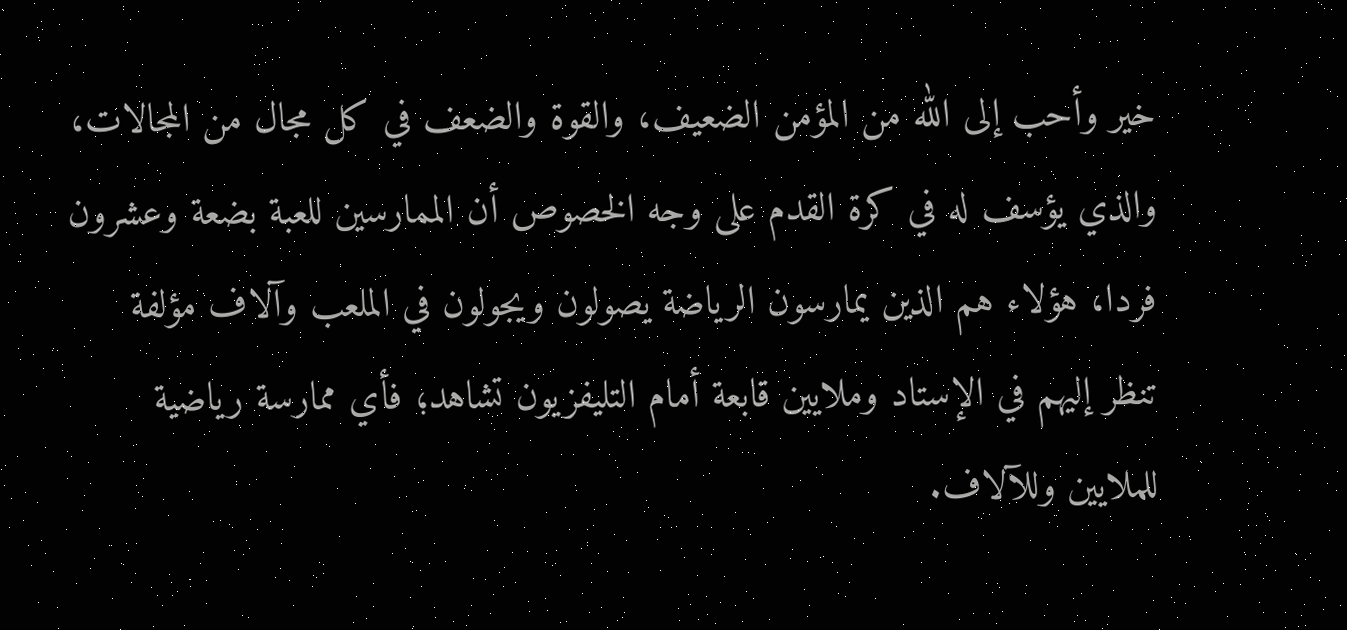خير وأحب إلى الله من المؤمن الضعيف، والقوة والضعف في كل مجال من المجالات، والذي يؤسف له في كرة القدم على وجه الخصوص أن الممارسين للعبة بضعة وعشرون فردا، هؤلاء هم الذين يمارسون الرياضة يصولون ويجولون في الملعب وآلاف مؤلفة تنظر إليهم في الإستاد وملايين قابعة أمام التليفزيون تشاهد؛ فأي ممارسة رياضية للملايين وللآلاف.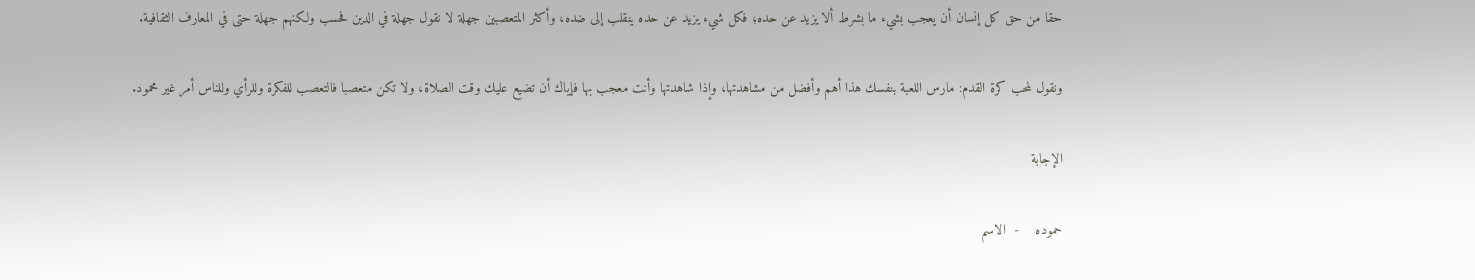حقا من حق كل إنسان أن يعجب بشيء ما بشرط ألا يزيد عن حده؛ فكل شيء يزيد عن حده ينقلب إلى ضده، وأكثر المتعصبين جهلة لا نقول جهلة في الدين فحسب ولكنهم جهلة حتى في المعارف الثقافية.

ونقول لمحب كرة القدم: مارس اللعبة بنفسك هذا أهم وأفضل من مشاهدتها، وإذا شاهدتها وأنت معجب بها فإياك أن تضيع عليك وقت الصلاة، ولا تكن متعصبا فالتعصب للفكرة وللرأي وللناس أمر غير محمود.

الإجابة

حموده    -  الاسم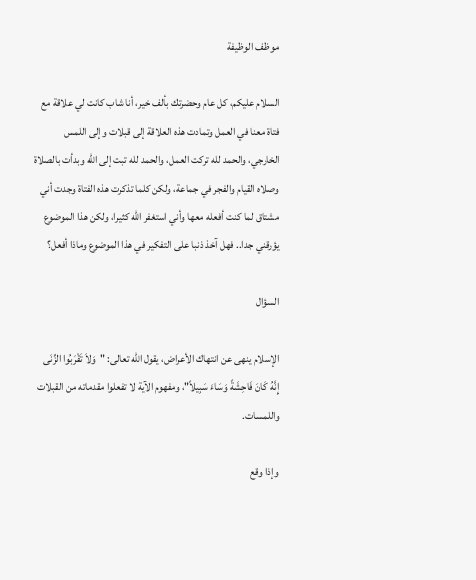موظف الوظيفة

السلام عليكم، كل عام وحضرتك بألف خير، أنا شاب كانت لي علاقة مع فتاة معنا في العمل وتمادت هذه العلاقة إلى قبلات وإلى اللمس الخارجي، والحمد لله تركت العمل، والحمد لله تبت إلى الله وبدأت بالصلاة وصلاه القيام والفجر في جماعة، ولكن كلما تذكرت هذه الفتاة وجدت أني مشتاق لما كنت أفعله معها وأني استغفر الله كثيرا، ولكن هذا الموضوع يؤرقني جدا.. فهل آخذ ذنبا على التفكير في هذا الموضوع وماذا أفعل؟

السؤال

الإسلام ينهى عن انتهاك الأعراض، يقول الله تعالى: "وَلاَ تَقْرَبُوا الزِّنَى إِنَّهُ كَانَ فَاحِشَةً وَسَاءَ سَبِيلاً"، ومفهوم الآية لا تفعلوا مقدماته من القبلات واللمسات.

وإذا وقع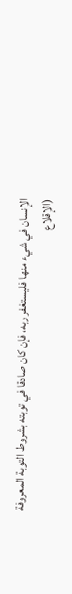الإنسان في شيء منها فليستغفر ربه، فإن كان صادقا في توبته بشروط التوبة المعروفة (الإقلاع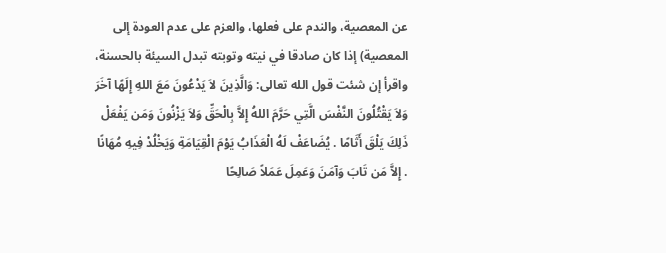عن المعصية، والندم على فعلها، والعزم على عدم العودة إلى المعصية) إذا كان صادقا في نيته وتوبته تبدل السيئة بالحسنة، واقرأ إن شئت قول الله تعالى: وَالَّذِينَ لاَ يَدْعُونَ مَعَ اللهِ إِلَهًا آخَرَ وَلاَ يَقْتُلُونَ النَّفْسَ الَّتِي حَرَّمَ اللهُ إِلاَّ بِالْحَقِّ وَلاَ يَزْنُونَ وَمَن يَفْعَلْ ذَلِكَ يَلْقَ أَثَامًا . يُضَاعَفْ لَهُ الْعَذَابُ يَوْمَ الْقِيَامَةِ وَيَخْلُدْ فِيهِ مُهَانًا . إِلاَّ مَن تَابَ وَآمَنَ وَعَمِلَ عَمَلاً صَالِحًا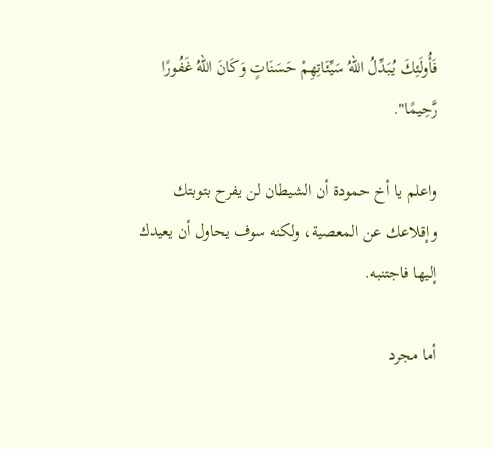فَأُولَئِكَ يُبَدِّلُ اللهُ سَيِّئَاتِهِمْ حَسَنَاتٍ وَكَانَ اللهُ غَفُورًا رَّحِيمًا".

واعلم يا أخ حمودة أن الشيطان لن يفرح بتوبتك وإقلاعك عن المعصية، ولكنه سوف يحاول أن يعيدك إليها فاجتنبه.

أما مجرد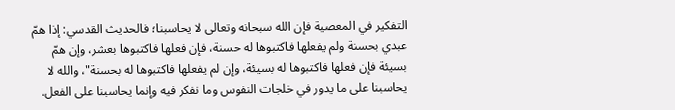التفكير في المعصية فإن الله سبحانه وتعالى لا يحاسبنا؛ فالحديث القدسي: إذا همّ عبدي بحسنة ولم يفعلها فاكتبوها له حسنة، فإن فعلها فاكتبوها بعشر، وإن همّ بسيئة فإن فعلها فاكتبوها له بسيئة، وإن لم يفعلها فاكتبوها له بحسنة"، والله لا يحاسبنا على ما يدور في خلجات النفوس وما نفكر فيه وإنما يحاسبنا على الفعل.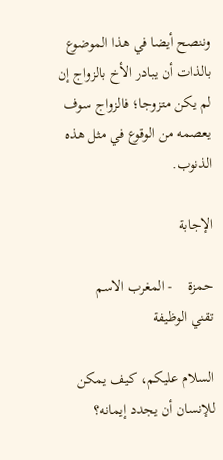وننصح أيضا في هذا الموضوع بالذات أن يبادر الأخ بالزواج إن لم يكن متزوجا؛ فالزواج سوف يعصمه من الوقوع في مثل هذه الذنوب.

الإجابة

حمزة    - المغرب الاسم
تقني الوظيفة

السلام عليكم، كيف يمكن للإنسان أن يجدد إيمانه؟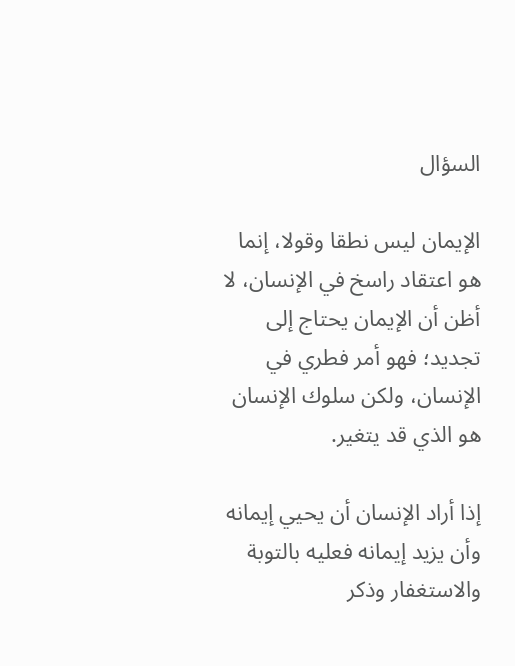السؤال

الإيمان ليس نطقا وقولا، إنما هو اعتقاد راسخ في الإنسان، لا أظن أن الإيمان يحتاج إلى تجديد؛ فهو أمر فطري في الإنسان، ولكن سلوك الإنسان هو الذي قد يتغير.

إذا أراد الإنسان أن يحيي إيمانه وأن يزيد إيمانه فعليه بالتوبة والاستغفار وذكر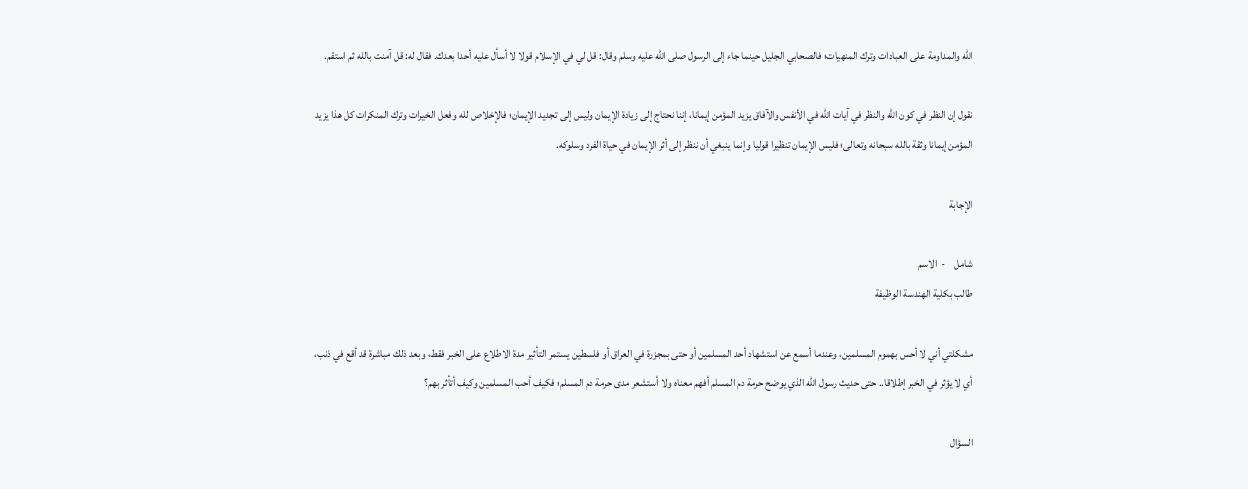الله والمداومة على العبادات وترك المنهيات؛ فالصحابي الجليل حينما جاء إلى الرسول صلى الله عليه وسلم وقال: قل لي في الإسلام قولا لا أسأل عليه أحدا بعدك. فقال له: قل آمنت بالله ثم استقم.

نقول إن النظر في كون الله والنظر في آيات الله في الأنفس والآفاق يزيد المؤمن إيمانا، إننا نحتاج إلى زيادة الإيمان وليس إلى تجديد الإيمان؛ فالإخلاص لله وفعل الخيرات وترك المنكرات كل هذا يزيد المؤمن إيمانا وثقة بالله سبحانه وتعالى؛ فليس الإيمان تنظيرا قوليا وإنما ينبغي أن ننظر إلى أثر الإيمان في حياة الفرد وسلوكه.

الإجابة

شامل    -  الاسم
طالب بكلية الهندسة الوظيفة

مشكلتي أني لا أحس بهموم المسلمين، وعندما أسمع عن استشهاد أحد المسلمين أو حتى بمجزرة في العراق أو فلسطين يستمر التأثير مدة الاطلاع على الخبر فقط، وبعد ذلك مباشرة قد أقع في ذنب، أي لا يؤثر في الخبر إطلاقا.. حتى حديث رسول الله الذي يوضح حرمة دم المسلم أفهم معناه ولا أستشعر مدى حرمة دم المسلم؛ فكيف أحب المسلمين وكيف أتأثر بهم؟

السؤال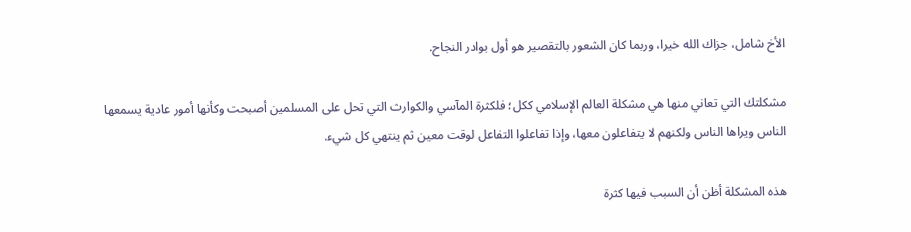الأخ شامل، جزاك الله خيرا، وربما كان الشعور بالتقصير هو أول بوادر النجاح.

مشكلتك التي تعاني منها هي مشكلة العالم الإسلامي ككل؛ فلكثرة المآسي والكوارث التي تحل على المسلمين أصبحت وكأنها أمور عادية يسمعها الناس ويراها الناس ولكنهم لا يتفاعلون معها، وإذا تفاعلوا التفاعل لوقت معين ثم ينتهي كل شيء.

هذه المشكلة أظن أن السبب فيها كثرة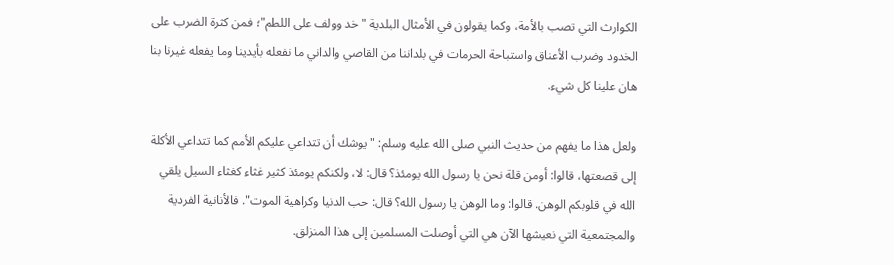الكوارث التي تصب بالأمة، وكما يقولون في الأمثال البلدية "خد وولف على اللطم"؛ فمن كثرة الضرب على الخدود وضرب الأعناق واستباحة الحرمات في بلداننا من القاصي والداني ما نفعله بأيدينا وما يفعله غيرنا بنا هان علينا كل شيء.

ولعل هذا ما يفهم من حديث النبي صلى الله عليه وسلم: "يوشك أن تتداعي عليكم الأمم كما تتداعي الأكلة إلى قصعتها، قالوا: أومن قلة نحن يا رسول الله يومئذ؟ قال: لا، ولكنكم يومئذ كثير غثاء كغثاء السيل يلقي الله في قلوبكم الوهن. قالوا: وما الوهن يا رسول الله؟ قال: حب الدنيا وكراهية الموت". فالأنانية الفردية والمجتمعية التي نعيشها الآن هي التي أوصلت المسلمين إلى هذا المنزلق.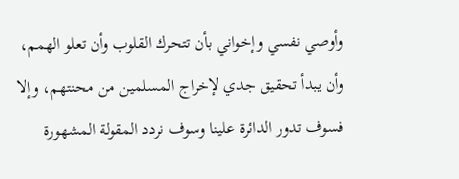وأوصي نفسي وإخواني بأن تتحرك القلوب وأن تعلو الهمم، وأن يبدأ تحقيق جدي لإخراج المسلمين من محنتهم، وإلا فسوف تدور الدائرة علينا وسوف نردد المقولة المشهورة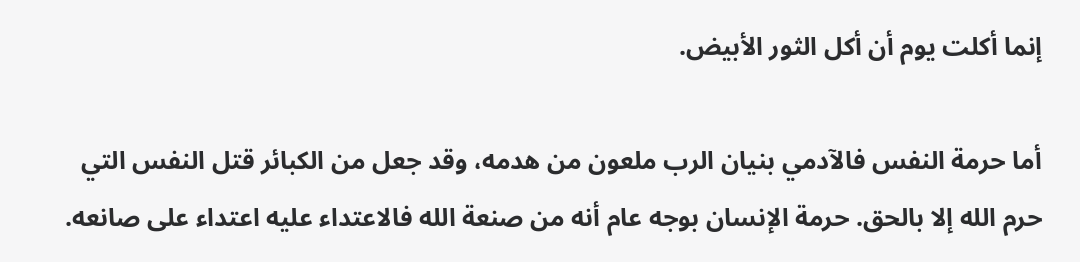إنما أكلت يوم أن أكل الثور الأبيض.

أما حرمة النفس فالآدمي بنيان الرب ملعون من هدمه، وقد جعل من الكبائر قتل النفس التي حرم الله إلا بالحق. حرمة الإنسان بوجه عام أنه من صنعة الله فالاعتداء عليه اعتداء على صانعه.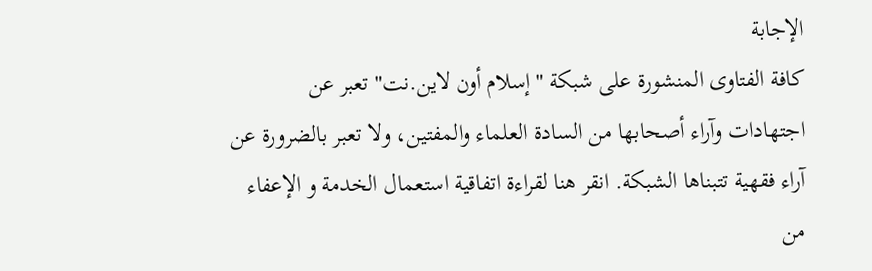الإجابة
كافة الفتاوى المنشورة على شبكة "إسلام أون لاين.نت" تعبر عن اجتهادات وآراء أصحابها من السادة العلماء والمفتين، ولا تعبر بالضرورة عن آراء فقهية تتبناها الشبكة. انقر هنا لقراءة اتفاقية استعمال الخدمة و الإعفاء من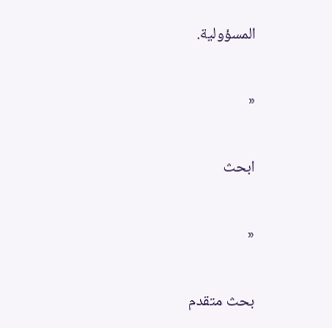المسؤولية.

«

ابحث

«

بحث متقدم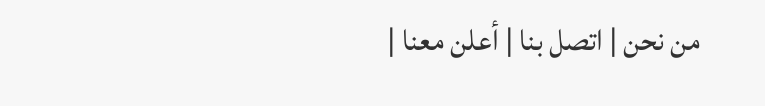من نحن | اتصل بنا | أعلن معنا |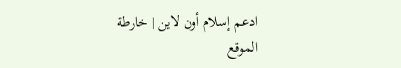ادعم إسلام أون لاين | خارطة الموقع